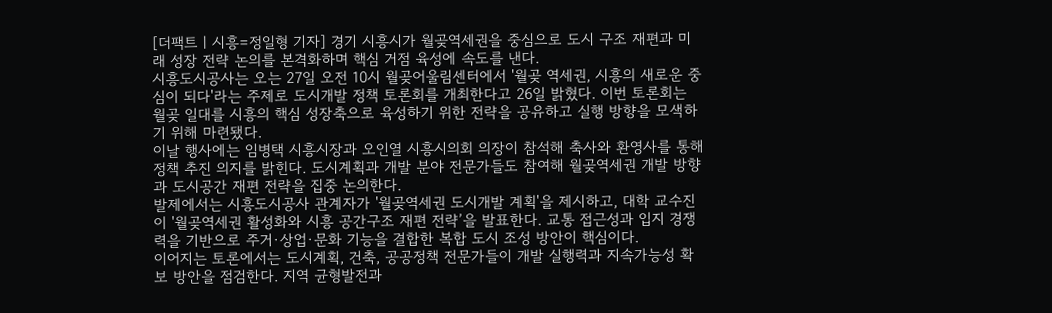[더팩트ㅣ시흥=정일형 기자] 경기 시흥시가 월곶역세권을 중심으로 도시 구조 재편과 미래 성장 전략 논의를 본격화하며 핵심 거점 육성에 속도를 낸다.
시흥도시공사는 오는 27일 오전 10시 월곶어울림센터에서 '월곶 역세권, 시흥의 새로운 중심이 되다'라는 주제로 도시개발 정책 토론회를 개최한다고 26일 밝혔다. 이번 토론회는 월곶 일대를 시흥의 핵심 성장축으로 육성하기 위한 전략을 공유하고 실행 방향을 모색하기 위해 마련됐다.
이날 행사에는 임병택 시흥시장과 오인열 시흥시의회 의장이 참석해 축사와 환영사를 통해 정책 추진 의지를 밝힌다. 도시계획과 개발 분야 전문가들도 참여해 월곶역세권 개발 방향과 도시공간 재편 전략을 집중 논의한다.
발제에서는 시흥도시공사 관계자가 '월곶역세권 도시개발 계획'을 제시하고, 대학 교수진이 '월곶역세권 활성화와 시흥 공간구조 재편 전략’을 발표한다. 교통 접근성과 입지 경쟁력을 기반으로 주거·상업·문화 기능을 결합한 복합 도시 조성 방안이 핵심이다.
이어지는 토론에서는 도시계획, 건축, 공공정책 전문가들이 개발 실행력과 지속가능성 확보 방안을 점검한다. 지역 균형발전과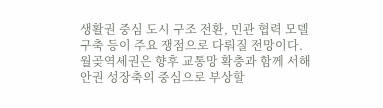생활권 중심 도시 구조 전환, 민관 협력 모델 구축 등이 주요 쟁점으로 다뤄질 전망이다.
월곶역세권은 향후 교통망 확충과 함께 서해안권 성장축의 중심으로 부상할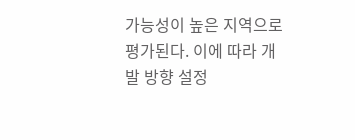가능성이 높은 지역으로 평가된다. 이에 따라 개발 방향 설정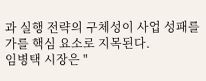과 실행 전략의 구체성이 사업 성패를 가를 핵심 요소로 지목된다.
임병택 시장은 "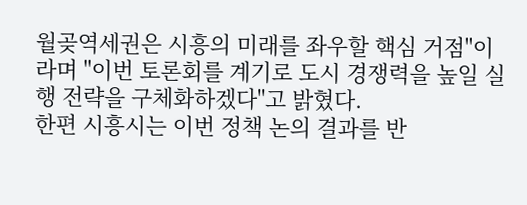월곶역세권은 시흥의 미래를 좌우할 핵심 거점"이라며 "이번 토론회를 계기로 도시 경쟁력을 높일 실행 전략을 구체화하겠다"고 밝혔다.
한편 시흥시는 이번 정책 논의 결과를 반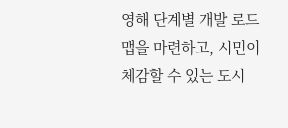영해 단계별 개발 로드맵을 마련하고, 시민이 체감할 수 있는 도시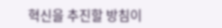혁신을 추진할 방침이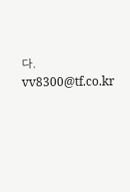다.
vv8300@tf.co.kr